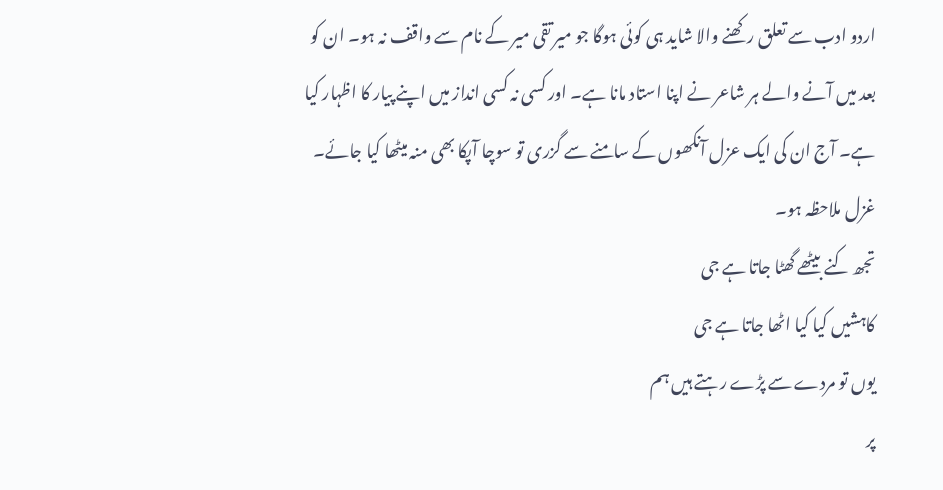اردو ادب سے تعلق رکھنے والا شاید ہی کوئی ہوگا جو میر تقی میر کے نام سے واقف نہ ہو۔ ان کو بعد میں آنے والے ہر شاعر نے اپنا استاد مانا ہے۔ اور کسی نہ کسی انداز میں اپنے پیار کا اظہار کیا ہے۔ آج ان کی ایک عزل آنکھوں کے سامنے سے گزری تو سوچا آپکا بھی منہ میٹھا کیا جائے۔
غزل ملاحظہ ہو۔
تجھ کنے بیٹھے گھٹا جاتا ہے جی
کاہشیں کیا کیا اٹھا جاتا ہے جی
یوں تو مردے سے پڑے رہتے ہیں ہم
پر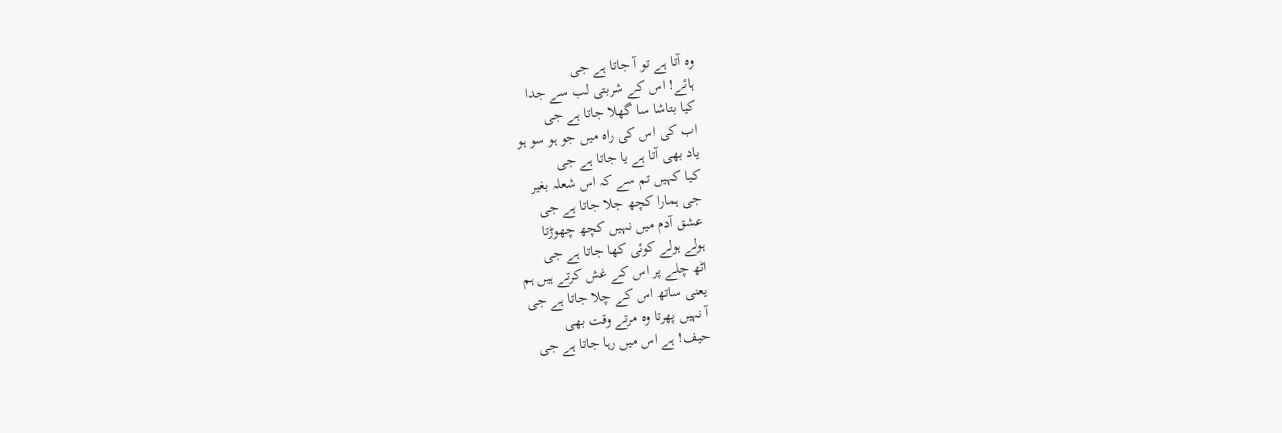وہ آتا ہے تو آ جاتا ہے جی
ہائے! اس کے شربتی لب سے جدا
کیا بتاشا سا گھلا جاتا ہے جی
اب کی اس کی راہ میں جو ہو سو ہو
یاد بھی آتا ہے یا جاتا ہے جی
کیا کہیں تم سے کہ اس شعلہ بغیر
جی ہمارا کچھ جلا جاتا ہے جی
عشق آدم میں نہیں کچھ چھوڑتا
ہولے ہولے کوئی کھا جاتا ہے جی
اٹھ چلے پر اس کے غش کرتے ہیں ہم
یعنی ساتھ اس کے چلا جاتا ہے جی
آ نہیں پھرتا وہ مرتے وقت بھی
حیف! ہے اس میں رہا جاتا ہے جی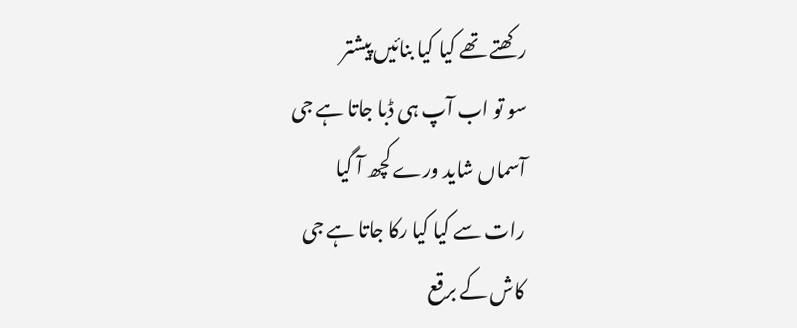رکھتے تھے کیا کیا بنائیں پیشتر
سو تو اب آپ ہی ڈبا جاتا ہے جی
آسماں شاید ورے کچھ آ گیا
رات سے کیا کیا رکا جاتا ہے جی
کاش کے برقع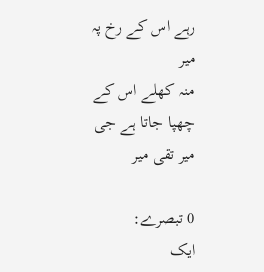رہے اس کے رخ پہ میر
منہ کھلے اس کے چھپا جاتا ہے جی
میر تقی میر

0 تبصرے:
ایک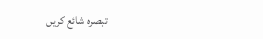تبصرہ شائع کریں